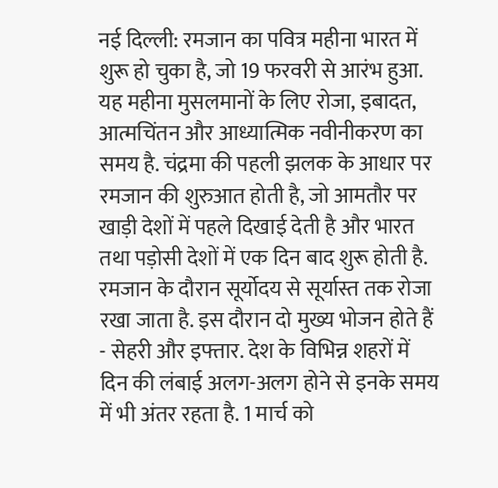नई दिल्ली: रमजान का पवित्र महीना भारत में शुरू हो चुका है, जो 19 फरवरी से आरंभ हुआ. यह महीना मुसलमानों के लिए रोजा, इबादत, आत्मचिंतन और आध्यात्मिक नवीनीकरण का समय है. चंद्रमा की पहली झलक के आधार पर रमजान की शुरुआत होती है, जो आमतौर पर खाड़ी देशों में पहले दिखाई देती है और भारत तथा पड़ोसी देशों में एक दिन बाद शुरू होती है.
रमजान के दौरान सूर्योदय से सूर्यास्त तक रोजा रखा जाता है. इस दौरान दो मुख्य भोजन होते हैं - सेहरी और इफ्तार. देश के विभिन्न शहरों में दिन की लंबाई अलग-अलग होने से इनके समय में भी अंतर रहता है. 1 मार्च को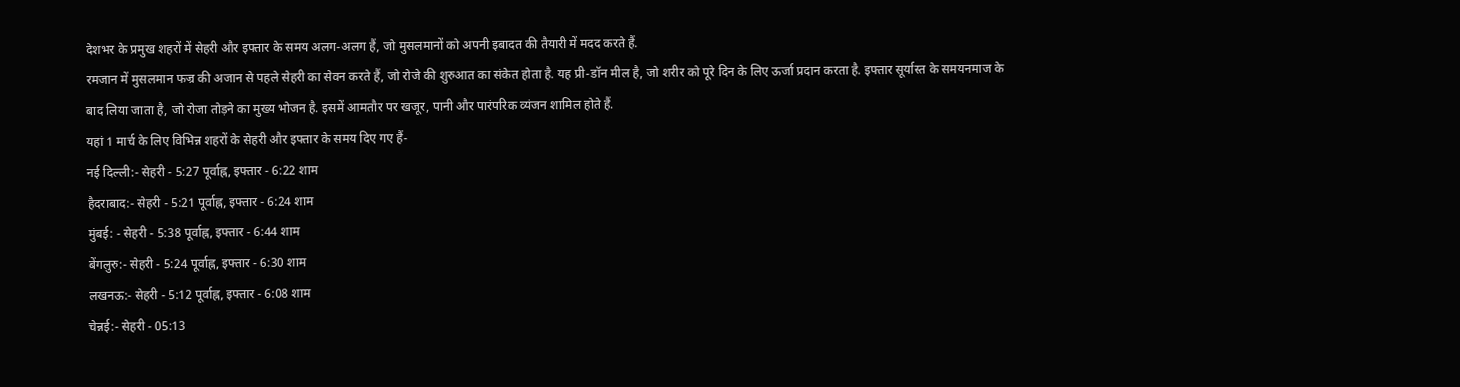देशभर के प्रमुख शहरों में सेहरी और इफ्तार के समय अलग-अलग हैं, जो मुसलमानों को अपनी इबादत की तैयारी में मदद करते हैं.
रमजान में मुसलमान फज्र की अजान से पहले सेहरी का सेवन करते हैं, जो रोजे की शुरुआत का संकेत होता है. यह प्री-डॉन मील है, जो शरीर को पूरे दिन के लिए ऊर्जा प्रदान करता है. इफ्तार सूर्यास्त के समयनमाज के बाद लिया जाता है, जो रोजा तोड़ने का मुख्य भोजन है. इसमें आमतौर पर खजूर, पानी और पारंपरिक व्यंजन शामिल होते हैं.
यहां 1 मार्च के लिए विभिन्न शहरों के सेहरी और इफ्तार के समय दिए गए हैं-
नई दिल्ली:- सेहरी - 5:27 पूर्वाह्न, इफ्तार - 6:22 शाम
हैदराबाद:- सेहरी - 5:21 पूर्वाह्न, इफ्तार - 6:24 शाम
मुंबई: - सेहरी - 5:38 पूर्वाह्न, इफ्तार - 6:44 शाम
बेंगलुरु:- सेहरी - 5:24 पूर्वाह्न, इफ्तार - 6:30 शाम
लखनऊ:- सेहरी - 5:12 पूर्वाह्न, इफ्तार - 6:08 शाम
चेन्नई:- सेहरी - 05:13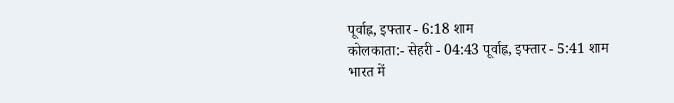पूर्वाह्न, इफ्तार - 6:18 शाम
कोलकाता:- सेहरी - 04:43 पूर्वाह्न, इफ्तार - 5:41 शाम
भारत में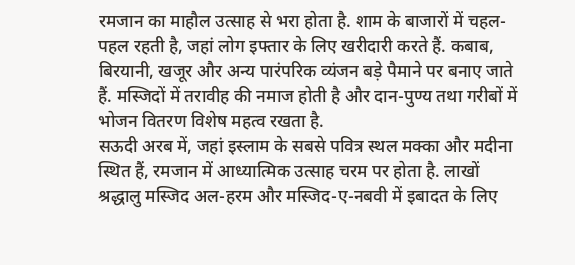रमजान का माहौल उत्साह से भरा होता है. शाम के बाजारों में चहल-पहल रहती है, जहां लोग इफ्तार के लिए खरीदारी करते हैं. कबाब, बिरयानी, खजूर और अन्य पारंपरिक व्यंजन बड़े पैमाने पर बनाए जाते हैं. मस्जिदों में तरावीह की नमाज होती है और दान-पुण्य तथा गरीबों में भोजन वितरण विशेष महत्व रखता है.
सऊदी अरब में, जहां इस्लाम के सबसे पवित्र स्थल मक्का और मदीना स्थित हैं, रमजान में आध्यात्मिक उत्साह चरम पर होता है. लाखों श्रद्धालु मस्जिद अल-हरम और मस्जिद-ए-नबवी में इबादत के लिए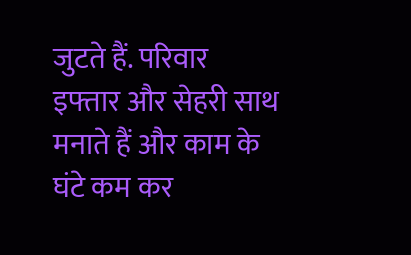जुटते हैं. परिवार इफ्तार और सेहरी साथ मनाते हैं और काम के घंटे कम कर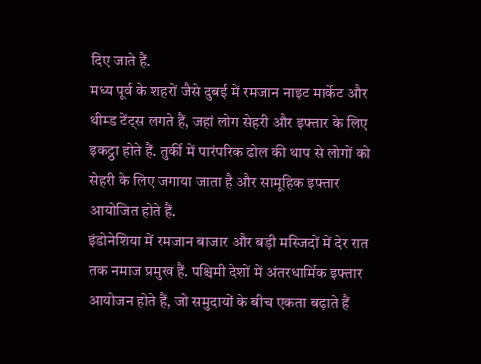दिए जाते हैं.
मध्य पूर्व के शहरों जैसे दुबई में रमजान नाइट मार्केट और थीम्ड टेंट्स लगते हैं, जहां लोग सेहरी और इफ्तार के लिए इकट्ठा होते हैं. तुर्की में पारंपरिक ढोल की थाप से लोगों को सेहरी के लिए जगाया जाता है और सामूहिक इफ्तार आयोजित होते हैं.
इंडोनेशिया में रमजान बाजार और बड़ी मस्जिदों में देर रात तक नमाज प्रमुख हैं. पश्चिमी देशों में अंतरधार्मिक इफ्तार आयोजन होते हैं, जो समुदायों के बीच एकता बढ़ाते हैं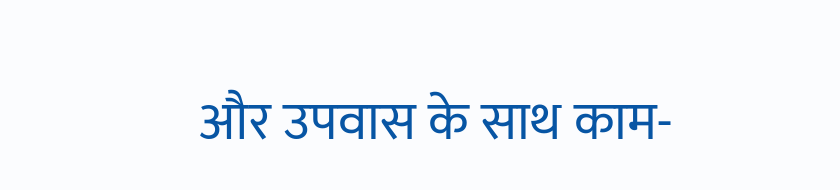और उपवास के साथ काम-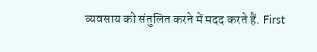व्यवसाय को संतुलित करने में मदद करते हैं. First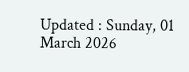Updated : Sunday, 01 March 2026